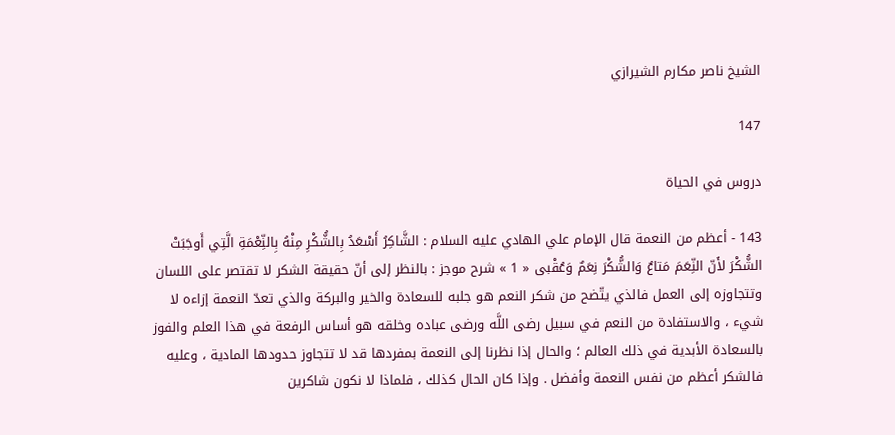الشيخ ناصر مكارم الشيرازي

147

دروس في الحياة

143 - أعظم من النعمة قال الإمام علي الهادي عليه السلام : الشَّاكِرُ أَسْعَدُ بِالشُّكْرِ مِنْهُ بِالنِّعْمَةِ الَّتِي أَوجَبَتْ الشُّكْرَ لأَنّ النِّعَمَ مَتاعٌ وَالشُّكْرَ نِعَمٌ وَعُقْبى « 1 » شرح موجز : بالنظر إلى أنّ حقيقة الشكر لا تقتصر على اللسان وتتجاوزه إلى العمل فالذي يتّضح من شكر النعم هو جلبه للسعادة والخير والبركة والذي تعدّ النعمة إزاءه لا شيء ، والاستفادة من النعم في سبيل رضى اللَّه ورضى عباده وخلقه هو أساس الرفعة في هذا العلم والفوز بالسعادة الأبدية في ذلك العالم ؛ والحال إذا نظرنا إلى النعمة بمفردها قد لا تتجاوز حدودها المادية ، وعليه فالشكر أعظم من نفس النعمة وأفضل . وإذا كان الحال كذلك ، فلماذا لا نكون شاكرين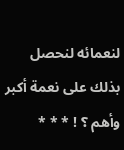لنعمائه لنحصل بذلك على نعمة أكبر وأهم ؟ ! * * *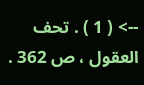--> ( 1 ) . تحف العقول ، ص 362 .